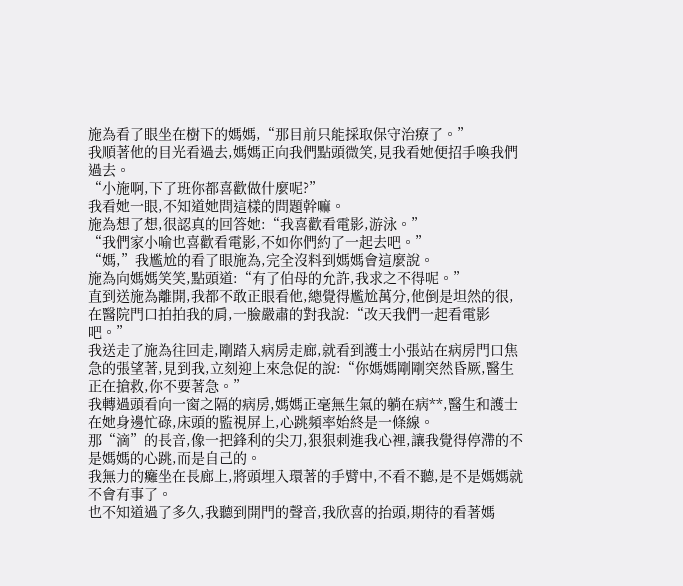施為看了眼坐在樹下的媽媽,“那目前只能採取保守治療了。”
我順著他的目光看過去,媽媽正向我們點頭微笑,見我看她便招手喚我們過去。
“小施啊,下了班你都喜歡做什麼呢?”
我看她一眼,不知道她問這樣的問題幹嘛。
施為想了想,很認真的回答她:“我喜歡看電影,游泳。”
“我們家小喻也喜歡看電影,不如你們約了一起去吧。”
“媽,”我尷尬的看了眼施為,完全沒料到媽媽會這麼說。
施為向媽媽笑笑,點頭道:“有了伯母的允許,我求之不得呢。”
直到送施為離開,我都不敢正眼看他,總覺得尷尬萬分,他倒是坦然的很,在醫院門口拍拍我的肩,一臉嚴肅的對我說:“改天我們一起看電影吧。”
我送走了施為往回走,剛踏入病房走廊,就看到護士小張站在病房門口焦急的張望著,見到我,立刻迎上來急促的說:“你媽媽剛剛突然昏厥,醫生正在搶救,你不要著急。”
我轉過頭看向一窗之隔的病房,媽媽正毫無生氣的躺在病**,醫生和護士在她身邊忙碌,床頭的監視屏上,心跳頻率始終是一條線。
那“滴”的長音,像一把鋒利的尖刀,狠狠刺進我心裡,讓我覺得停滯的不是媽媽的心跳,而是自己的。
我無力的癱坐在長廊上,將頭埋入環著的手臂中,不看不聽,是不是媽媽就不會有事了。
也不知道過了多久,我聽到開門的聲音,我欣喜的抬頭,期待的看著媽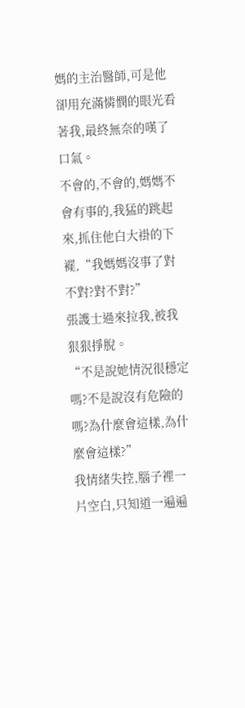媽的主治醫師,可是他卻用充滿憐憫的眼光看著我,最終無奈的嘆了口氣。
不會的,不會的,媽媽不會有事的,我猛的跳起來,抓住他白大褂的下襬,“我媽媽沒事了對不對?對不對?”
張護士過來拉我,被我狠狠掙脫。
“不是說她情況很穩定嗎?不是說沒有危險的嗎?為什麼會這樣,為什麼會這樣?”
我情緒失控,腦子裡一片空白,只知道一遍遍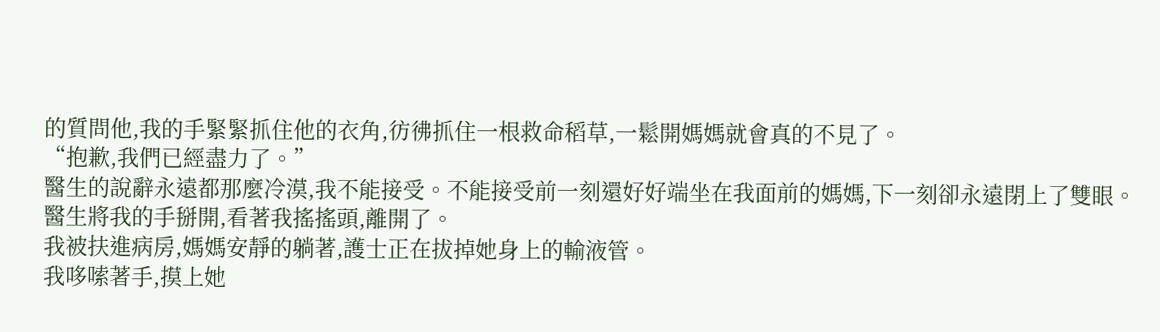的質問他,我的手緊緊抓住他的衣角,彷彿抓住一根救命稻草,一鬆開媽媽就會真的不見了。
“抱歉,我們已經盡力了。”
醫生的說辭永遠都那麼冷漠,我不能接受。不能接受前一刻還好好端坐在我面前的媽媽,下一刻卻永遠閉上了雙眼。
醫生將我的手掰開,看著我搖搖頭,離開了。
我被扶進病房,媽媽安靜的躺著,護士正在拔掉她身上的輸液管。
我哆嗦著手,摸上她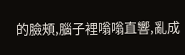的臉頰,腦子裡嗡嗡直響,亂成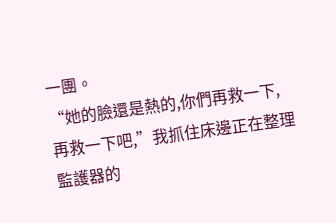一團。
“她的臉還是熱的,你們再救一下,再救一下吧,”我抓住床邊正在整理監護器的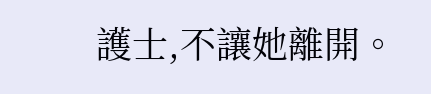護士,不讓她離開。